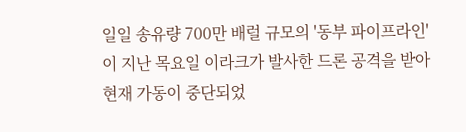일일 송유량 700만 배럴 규모의 '동부 파이프라인'이 지난 목요일 이라크가 발사한 드론 공격을 받아 현재 가동이 중단되었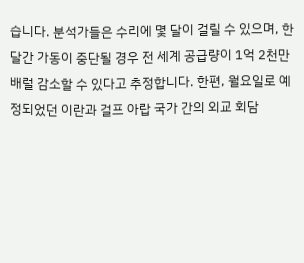습니다. 분석가들은 수리에 몇 달이 걸릴 수 있으며, 한 달간 가동이 중단될 경우 전 세계 공급량이 1억 2천만 배럴 감소할 수 있다고 추정합니다. 한편, 월요일로 예정되었던 이란과 걸프 아랍 국가 간의 외교 회담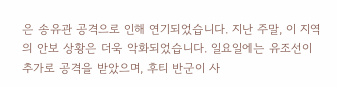은 송유관 공격으로 인해 연기되었습니다. 지난 주말, 이 지역의 안보 상황은 더욱 악화되었습니다. 일요일에는 유조선이 추가로 공격을 받았으며, 후티 반군이 사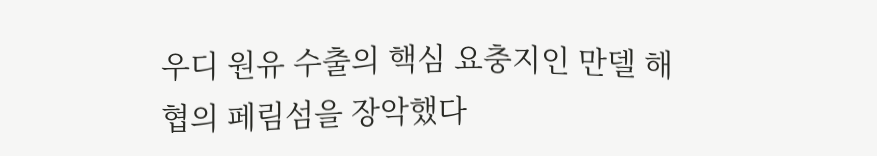우디 원유 수출의 핵심 요충지인 만델 해협의 페림섬을 장악했다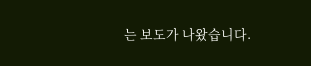는 보도가 나왔습니다.